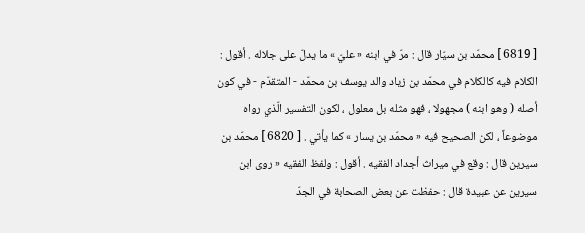[ 6819 ] محمّد بن سيّار قال : مرّ في ابنه « عليّ » ما يدلّ على جلاله . أقول : الكلام فيه كالكلام في محمّد بن زياد والد يوسف بن محمّد - المتقدّم - في كون أصله ( وهو ابنه ) مجهولا ، فهو مثله بل معلول ، لكون التفسير الّذي رواه موضوعاً ، لكن الصحيح فيه « محمّد بن يسار » كما يأتي . [ 6820 ] محمّد بن سيرين قال : وقع في ميراث أجداد الفقيه . أقول : ولفظ الفقيه « روى ابن سيرين عن عبيدة قال : حفظت عن بعض الصحابة في الجدّ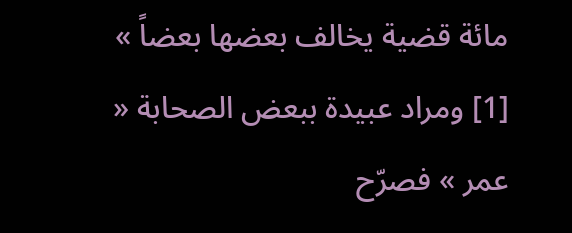مائة قضية يخالف بعضها بعضاً » [1] ومراد عبيدة ببعض الصحابة « عمر » فصرّح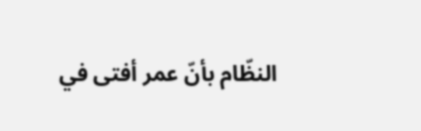النظّام بأنّ عمر أفتى في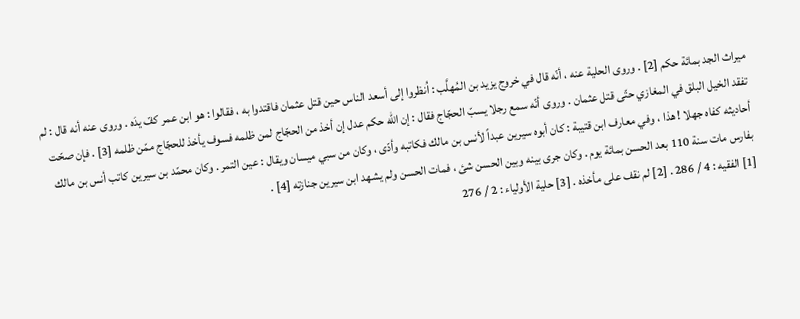ميراث الجد بمائة حكم [2] . وروى الحلية عنه ، أنّه قال في خروج يزيد بن المُهلَّب : اُنظروا إلى أسعد الناس حين قتل عثمان فاقتدوا به ، فقالوا : هو ابن عمر كفّ يدَه . وروى عنه أنه قال : لم تفقد الخيل البلق في المغازي حتّى قتل عثمان . وروى أنّه سمع رجلا يسبّ الحجّاج فقال : إن الله حكم عدل إن أخذ من الحجّاج لمن ظلمه فسوف يأخذ للحجّاج ممّن ظلمه [3] . فإن صحّت أحاديثه كفاه جهلا ! هذا ، وفي معارف ابن قتيبة : كان أبوه سيرين عبداً لأنس بن مالك فكاتبه وأدّى ، وكان من سبي ميسان ويقال : عين التمر . وكان محمّد بن سيرين كاتب أنس بن مالك بفارس مات سنة 110 بعد الحسن بمائة يوم . وكان جرى بينه وبين الحسن شئ ، فمات الحسن ولم يشهد ابن سيرين جنازته [4] .
[1] الفقيه : 4 / 286 . [2] لم نقف على مأخذه . [3] حلية الأولياء : 2 / 276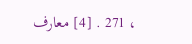، 271 . [4] معارف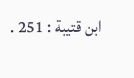ابن قتيبة : 251 .